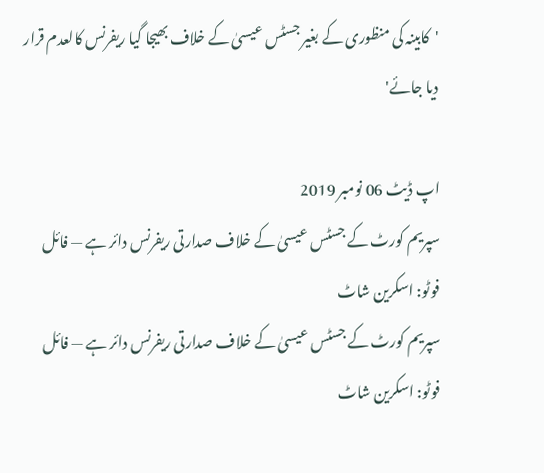'کابینہ کی منظوری کے بغیر جسٹس عیسیٰ کے خلاف بھیجا گیا ریفرنس کالعدم قرار دیا جائے'

اپ ڈیٹ 06 نومبر 2019
سپریم کورٹ کے جسٹس عیسیٰ کے خلاف صدارتی ریفرنس دائر ہے — فائل فوٹو: اسکرین شاٹ
سپریم کورٹ کے جسٹس عیسیٰ کے خلاف صدارتی ریفرنس دائر ہے — فائل فوٹو: اسکرین شاٹ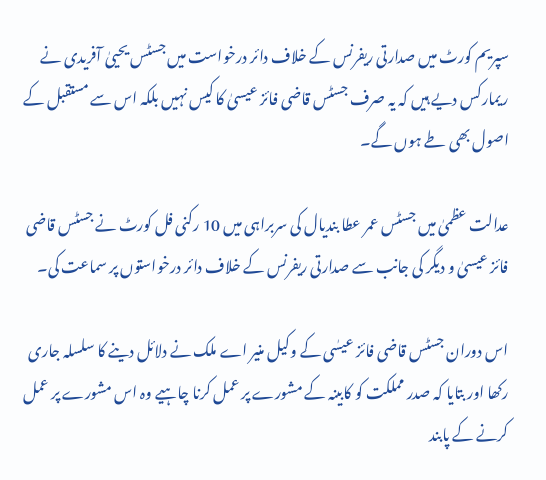سپریم کورٹ میں صدارتی ریفرنس کے خلاف دائر درخواست میں جسٹس یحییٰ آفریدی نے ریمارکس دیے ہیں کہ یہ صرف جسٹس قاضی فائز عیسیٰ کا کیس نہیں بلکہ اس سے مستقبل کے اصول بھی طے ہوں گے۔

عدالت عظمیٰ میں جسٹس عمر عطا بندیال کی سربراہی میں 10 رکنی فل کورٹ نے جسٹس قاضی فائز عیسیٰ و دیگر کی جانب سے صدارتی ریفرنس کے خلاف دائر درخواستوں پر سماعت کی۔

اس دوران جسٹس قاضی فائز عیسٰی کے وکیل منیر اے ملک نے دلائل دینے کا سلسلہ جاری رکھا اور بتایا کہ صدر مملکت کو کابینہ کے مشورے پر عمل کرنا چاہیے وہ اس مشورے پر عمل کرنے کے پابند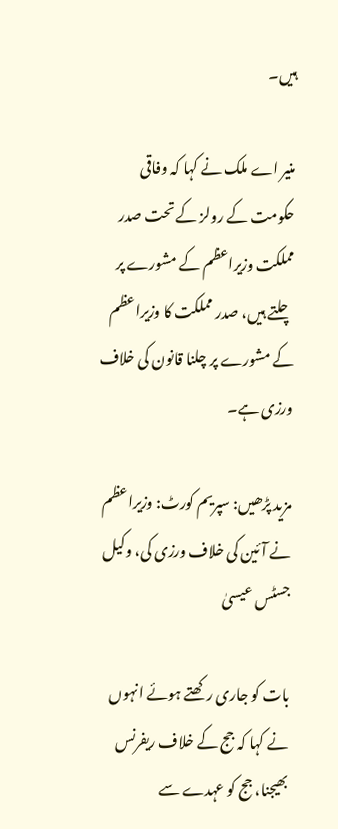ہیں۔

منیر اے ملک نے کہا کہ وفاقی حکومت کے رولز کے تحت صدر مملکت وزیراعظم کے مشورے پر چلتے ہیں، صدر مملکت کا وزیراعظم کے مشورے پر چلنا قانون کی خلاف ورزی ہے۔

مزید پڑھیں: سپریم کورٹ: وزیراعظم نے آئین کی خلاف ورزی کی، وکیل جسٹس عیسیٰ

بات کو جاری رکھتے ہوئے انہوں نے کہا کہ جج کے خلاف ریفرنس بھیجنا، جج کو عہدے سے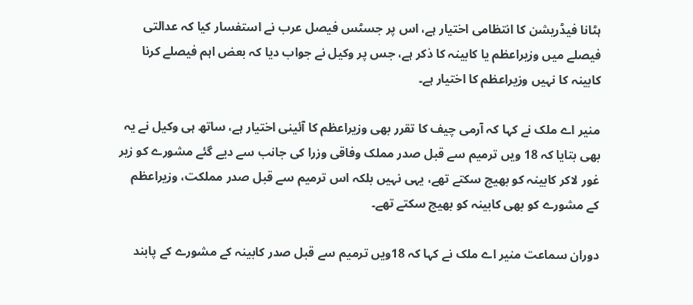ہٹانا فیڈریشن کا انتظامی اختیار ہے، اس پر جسٹس فیصل عرب نے استفسار کیا کہ عدالتی فیصلے میں وزیراعظم یا کابینہ کا ذکر ہے، جس پر وکیل نے جواب دیا کہ بعض اہم فیصلے کرنا کابینہ کا نہیں وزیراعظم کا اختیار ہے۔

منیر اے ملک نے کہا کہ آرمی چیف کا تقرر بھی وزیراعظم کا آئینی اختیار ہے، ساتھ ہی وکیل نے یہ بھی بتایا کہ 18 ویں ترمیم سے قبل صدر مملک وفاقی وزرا کی جانب سے دیے گئے مشورے کو زیر غور لاکر کابینہ کو بھیج سکتے تھے، یہی نہیں بلکہ اس ترمیم سے قبل صدر مملکت، وزیراعظم کے مشورے کو بھی کابینہ کو بھیج سکتے تھے۔

دوران سماعت منیر اے ملک نے کہا کہ 18ویں ترمیم سے قبل صدر کابینہ کے مشورے کے پابند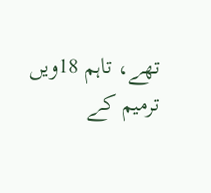تھے، تاہم 18ویں ترمیم کے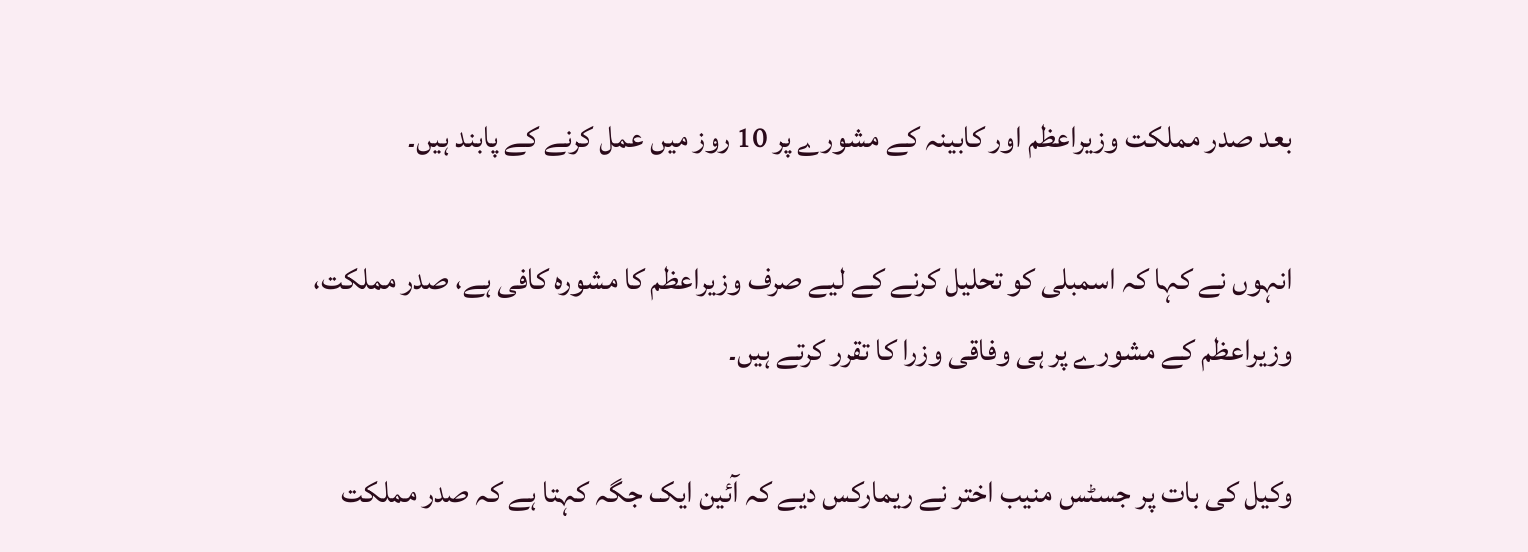بعد صدر مملکت وزیراعظم اور کابینہ کے مشورے پر 10 روز میں عمل کرنے کے پابند ہیں۔

انہوں نے کہا کہ اسمبلی کو تحلیل کرنے کے لیے صرف وزیراعظم کا مشورہ کافی ہے، صدر مملکت، وزیراعظم کے مشورے پر ہی وفاقی وزرا کا تقرر کرتے ہیں۔

وکیل کی بات پر جسٹس منیب اختر نے ریمارکس دیے کہ آئین ایک جگہ کہتا ہے کہ صدر مملکت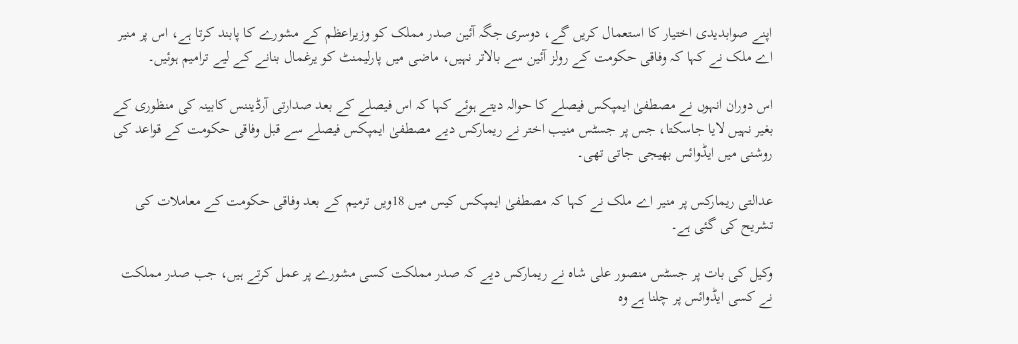اپنے صوابدیدی اختیار کا استعمال کریں گے، دوسری جگہ آئین صدر مملک کو وزیراعظم کے مشورے کا پابند کرتا ہے، اس پر منیر اے ملک نے کہا کہ وفاقی حکومت کے رولز آئین سے بالاتر نہیں، ماضی میں پارلیمنٹ کو یرغمال بنانے کے لیے ترامیم ہوئیں۔

اس دوران انہوں نے مصطفیٰ ایمپکس فیصلے کا حوالہ دیتے ہوئے کہا کہ اس فیصلے کے بعد صدارتی آرڈیننس کابینہ کی منظوری کے بغیر نہیں لایا جاسکتا، جس پر جسٹس منیب اختر نے ریمارکس دیے مصطفیٰ ایمپکس فیصلے سے قبل وفاقی حکومت کے قواعد کی روشنی میں ایڈوائس بھیجی جاتی تھی۔

عدالتی ریمارکس پر منیر اے ملک نے کہا کہ مصطفیٰ ایمپکس کیس میں 18ویں ترمیم کے بعد وفاقی حکومت کے معاملات کی تشریح کی گئی ہے۔

وکیل کی بات پر جسٹس منصور علی شاہ نے ریمارکس دیے کہ صدر مملکت کسی مشورے پر عمل کرتے ہیں، جب صدر مملکت نے کسی ایڈوائس پر چلنا ہے وہ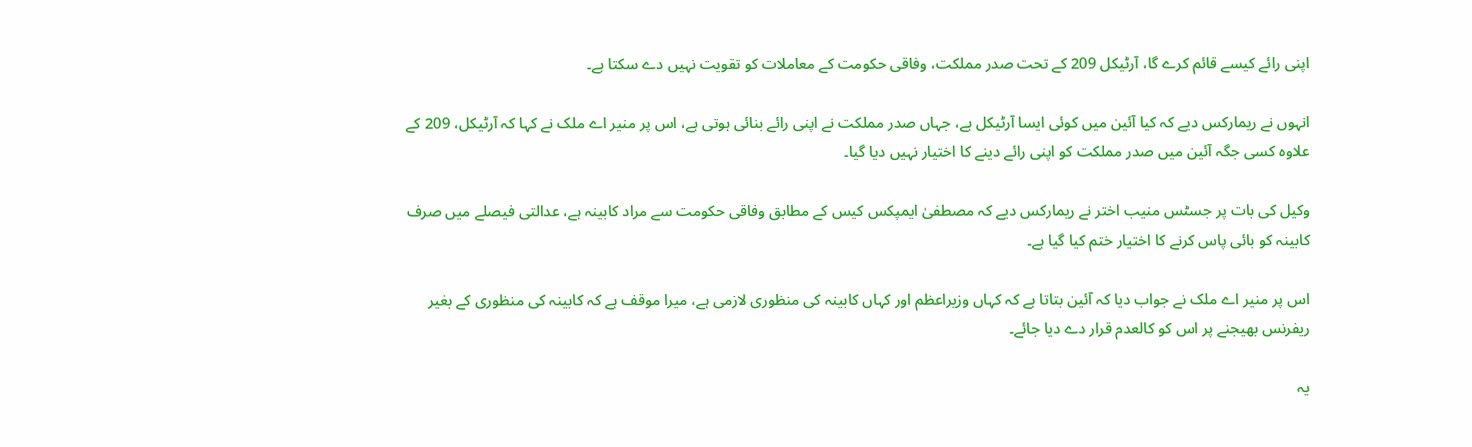اپنی رائے کیسے قائم کرے گا، آرٹیکل 209 کے تحت صدر مملکت، وفاقی حکومت کے معاملات کو تقویت نہیں دے سکتا ہے۔

انہوں نے ریمارکس دیے کہ کیا آئین میں کوئی ایسا آرٹیکل ہے، جہاں صدر مملکت نے اپنی رائے بنائی ہوتی ہے، اس پر منیر اے ملک نے کہا کہ آرٹیکل، 209 کے علاوہ کسی جگہ آئین میں صدر مملکت کو اپنی رائے دینے کا اختیار نہیں دیا گیا۔

وکیل کی بات پر جسٹس منیب اختر نے ریمارکس دیے کہ مصطفیٰ ایمپکس کیس کے مطابق وفاقی حکومت سے مراد کابینہ ہے، عدالتی فیصلے میں صرف کابینہ کو بائی پاس کرنے کا اختیار ختم کیا گیا ہے۔

اس پر منیر اے ملک نے جواب دیا کہ آئین بتاتا ہے کہ کہاں وزیراعظم اور کہاں کابینہ کی منظوری لازمی ہے، میرا موقف ہے کہ کابینہ کی منظوری کے بغیر ریفرنس بھیجنے پر اس کو کالعدم قرار دے دیا جائے۔

یہ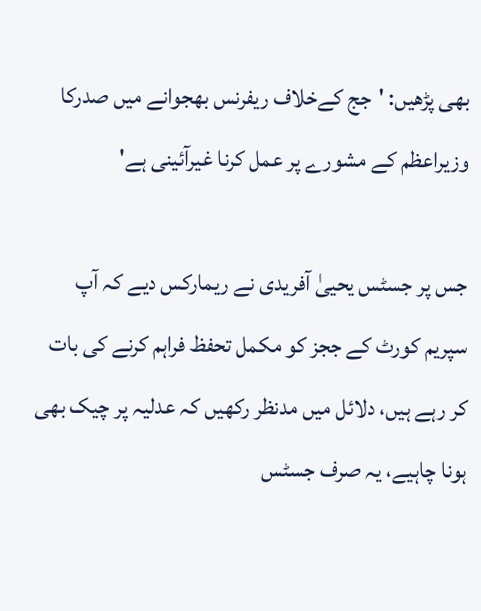بھی پڑھیں: 'جج کےخلاف ریفرنس بھجوانے میں صدرکا وزیراعظم کے مشورے پر عمل کرنا غیرآئینی ہے'

جس پر جسٹس یحییٰ آفریدی نے ریمارکس دیے کہ آپ سپریم کورٹ کے ججز کو مکمل تحفظ فراہم کرنے کی بات کر رہے ہیں، دلائل میں مدنظر رکھیں کہ عدلیہ پر چیک بھی ہونا چاہیے، یہ صرف جسٹس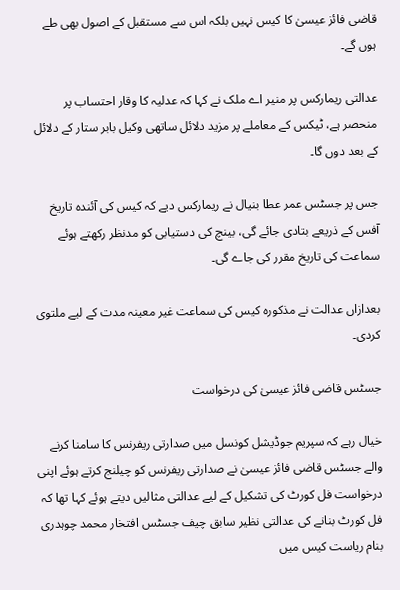قاضی فائز عیسیٰ کا کیس نہیں بلکہ اس سے مستقبل کے اصول بھی طے ہوں گے۔

عدالتی ریمارکس پر منیر اے ملک نے کہا کہ عدلیہ کا وقار احتساب پر منحصر ہے، ٹیکس کے معاملے پر مزید دلائل ساتھی وکیل بابر ستار کے دلائل کے بعد دوں گا۔

جس پر جسٹس عمر عطا بنیال نے ریمارکس دیے کہ کیس کی آئندہ تاریخ آفس کے ذریعے بتادی جائے گی، بینچ کی دستیابی کو مدنظر رکھتے ہوئے سماعت کی تاریخ مقرر کی جاے گی۔

بعدازاں عدالت نے مذکورہ کیس کی سماعت غیر معینہ مدت کے لیے ملتوی کردی۔

جسٹس قاضی فائز عیسیٰ کی درخواست

خیال رہے کہ سپریم جوڈیشل کونسل میں صدارتی ریفرنس کا سامنا کرنے والے جسٹس قاضی فائز عیسیٰ نے صدارتی ریفرنس کو چیلنج کرتے ہوئے اپنی درخواست فل کورٹ کی تشکیل کے لیے عدالتی مثالیں دیتے ہوئے کہا تھا کہ فل کورٹ بنانے کی عدالتی نظیر سابق چیف جسٹس افتخار محمد چوہدری بنام ریاست کیس میں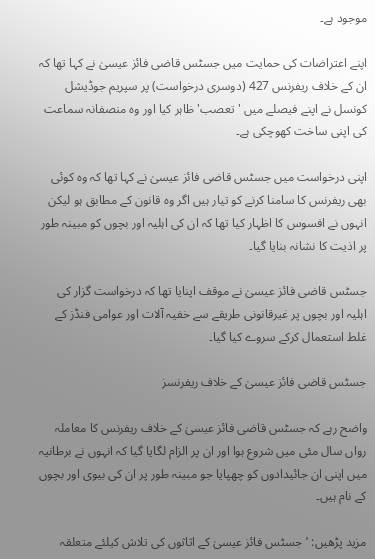موجود ہے۔

اپنے اعتراضات کی حمایت میں جسٹس قاضی فائز عیسیٰ نے کہا تھا کہ ان کے خلاف ریفرنس 427 (دوسری درخواست) پر سپریم جوڈیشل کونسل نے اپنے فیصلے میں 'تعصب' ظاہر کیا اور وہ منصفانہ سماعت کی اپنی ساخت کھوچکی ہے۔

اپنی درخواست میں جسٹس قاضی فائز عیسیٰ نے کہا تھا کہ وہ کوئی بھی ریفرنس کا سامنا کرنے کو تیار ہیں اگر وہ قانون کے مطابق ہو لیکن انہوں نے افسوس کا اظہار کیا تھا کہ ان کی اہلیہ اور بچوں کو مبینہ طور پر اذیت کا نشانہ بنایا گیا۔

جسٹس قاضی فائز عیسیٰ نے موقف اپنایا تھا کہ درخواست گزار کی اہلیہ اور بچوں پر غیرقانونی طریقے سے خفیہ آلات اور عوامی فنڈز کے غلط استعمال کرکے سروے کیا گیا۔

جسٹس قاضی فائز عیسیٰ کے خلاف ریفرنسز

واضح رہے کہ جسٹس قاضی فائز عیسیٰ کے خلاف ریفرنس کا معاملہ رواں سال مئی میں شروع ہوا اور ان پر الزام لگایا گیا کہ انہوں نے برطانیہ میں اپنی ان جائیدادوں کو چھپایا جو مبینہ طور پر ان کی بیوی اور بچوں کے نام ہیں۔

مزید پڑھیں: ’جسٹس فائز عیسیٰ کے اثاثوں کی تلاش کیلئے متعلقہ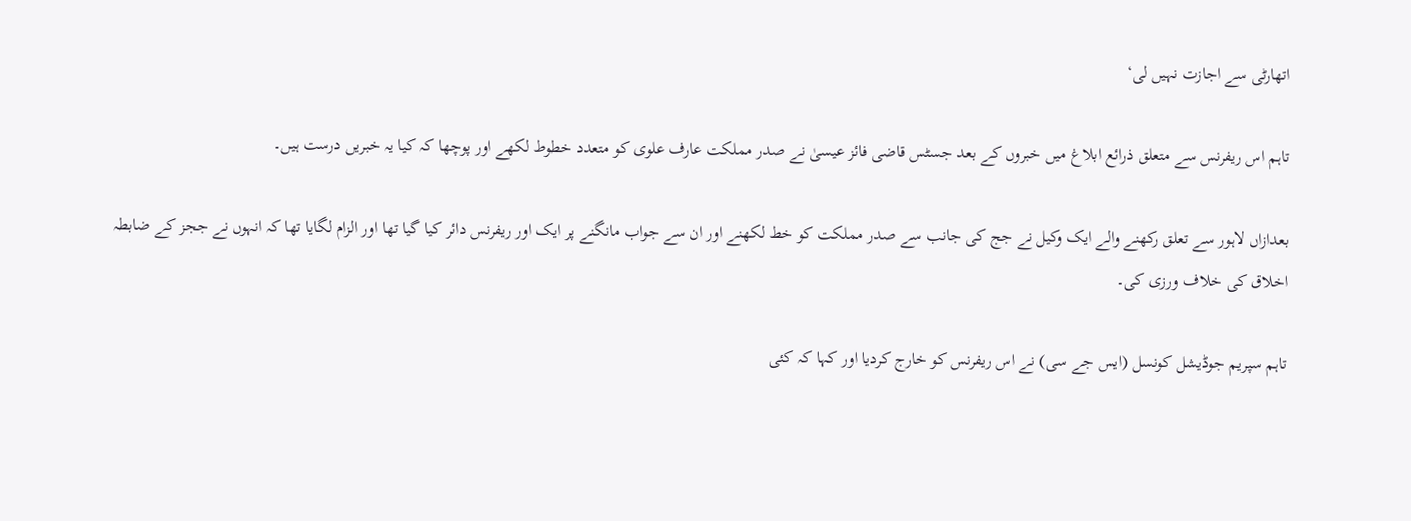اتھارٹی سے اجازت نہیں لی‘

تاہم اس ریفرنس سے متعلق ذرائع ابلاغ میں خبروں کے بعد جسٹس قاضی فائز عیسیٰ نے صدر مملکت عارف علوی کو متعدد خطوط لکھے اور پوچھا کہ کیا یہ خبریں درست ہیں۔

بعدازاں لاہور سے تعلق رکھنے والے ایک وکیل نے جج کی جانب سے صدر مملکت کو خط لکھنے اور ان سے جواب مانگنے پر ایک اور ریفرنس دائر کیا گیا تھا اور الزام لگایا تھا کہ انہوں نے ججز کے ضابطہ اخلاق کی خلاف ورزی کی۔

تاہم سپریم جوڈیشل کونسل (ایس جے سی) نے اس ریفرنس کو خارج کردیا اور کہا کہ کئی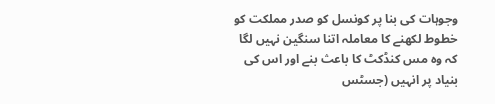وجوہات کی بنا پر کونسل کو صدر مملکت کو خطوط لکھنے کا معاملہ اتنا سنگین نہیں لگا کہ وہ مس کنڈکٹ کا باعث بنے اور اس کی بنیاد پر انہیں (جسٹس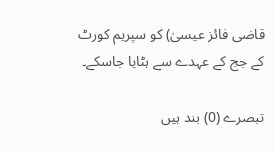قاضی فائز عیسیٰ) کو سپریم کورٹ کے جج کے عہدے سے ہٹایا جاسکے۔

تبصرے (0) بند ہیں